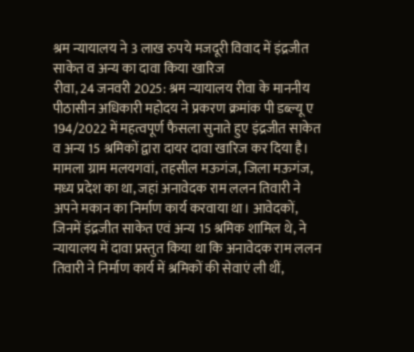श्रम न्यायालय ने 3 लाख रुपये मजदूरी विवाद में इंद्रजीत साकेत व अन्य का दावा किया खारिज
रीवा, 24 जनवरी 2025: श्रम न्यायालय रीवा के माननीय पीठासीन अधिकारी महोदय ने प्रकरण क्रमांक पी डब्ल्यू ए 194/2022 में महत्वपूर्ण फैसला सुनाते हुए इंद्रजीत साकेत व अन्य 15 श्रमिकों द्वारा दायर दावा खारिज कर दिया है।
मामला ग्राम मलयगवां, तहसील मऊगंज, जिला मऊगंज, मध्य प्रदेश का था, जहां अनावेदक राम ललन तिवारी ने अपने मकान का निर्माण कार्य करवाया था। आवेदकों, जिनमें इंद्रजीत साकेत एवं अन्य 15 श्रमिक शामिल थे, ने न्यायालय में दावा प्रस्तुत किया था कि अनावेदक राम ललन तिवारी ने निर्माण कार्य में श्रमिकों की सेवाएं ली थीं,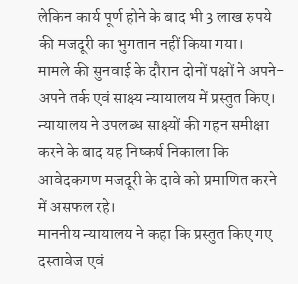लेकिन कार्य पूर्ण होने के बाद भी 3 लाख रुपये की मजदूरी का भुगतान नहीं किया गया।
मामले की सुनवाई के दौरान दोनों पक्षों ने अपने-अपने तर्क एवं साक्ष्य न्यायालय में प्रस्तुत किए। न्यायालय ने उपलब्ध साक्ष्यों की गहन समीक्षा करने के बाद यह निष्कर्ष निकाला कि आवेदकगण मजदूरी के दावे को प्रमाणित करने में असफल रहे।
माननीय न्यायालय ने कहा कि प्रस्तुत किए गए दस्तावेज एवं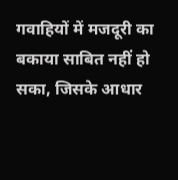गवाहियों में मजदूरी का बकाया साबित नहीं हो सका, जिसके आधार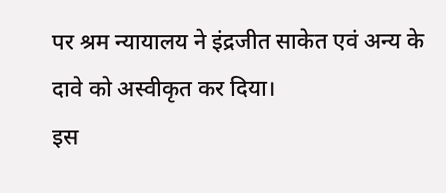पर श्रम न्यायालय ने इंद्रजीत साकेत एवं अन्य के दावे को अस्वीकृत कर दिया।
इस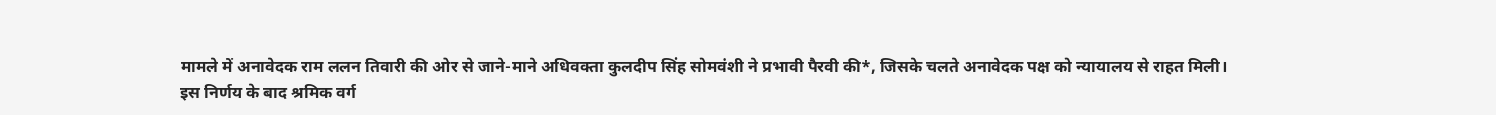मामले में अनावेदक राम ललन तिवारी की ओर से जाने-माने अधिवक्ता कुलदीप सिंह सोमवंशी ने प्रभावी पैरवी की*, जिसके चलते अनावेदक पक्ष को न्यायालय से राहत मिली।
इस निर्णय के बाद श्रमिक वर्ग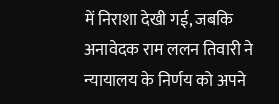में निराशा देखी गई, जबकि अनावेदक राम ललन तिवारी ने न्यायालय के निर्णय को अपने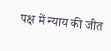पक्ष में न्याय की जीत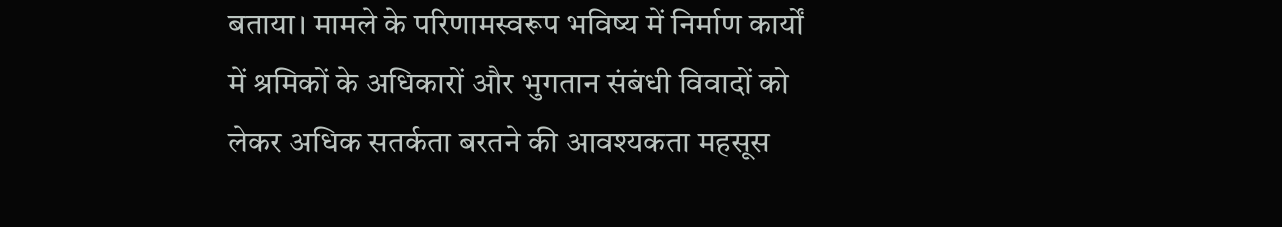बताया। मामले के परिणामस्वरूप भविष्य में निर्माण कार्यों में श्रमिकों के अधिकारों और भुगतान संबंधी विवादों को लेकर अधिक सतर्कता बरतने की आवश्यकता महसूस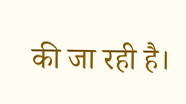की जा रही है।